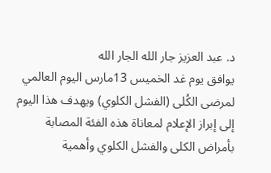د. عبد العزيز جار الله الجار الله
يوافق يوم غد الخميس 13مارس اليوم العالمي لمرضى الكُلى (الفشل الكلوي) ويهدف هذا اليوم إلى إبراز الإعلام لمعاناة هذه الفئة المصابة بأمراض الكلى والفشل الكلوي وأهمية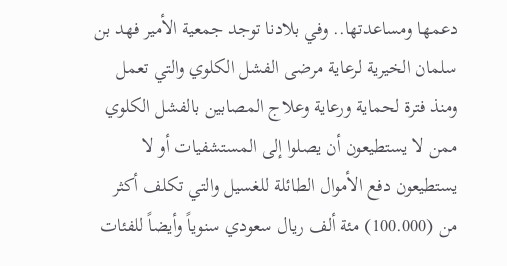دعمها ومساعدتها.. وفي بلادنا توجد جمعية الأمير فهد بن سلمان الخيرية لرعاية مرضى الفشل الكلوي والتي تعمل ومنذ فترة لحماية ورعاية وعلاج المصابين بالفشل الكلوي ممن لا يستطيعون أن يصلوا إلى المستشفيات أو لا يستطيعون دفع الأموال الطائلة للغسيل والتي تكلف أكثر من (100.000) مئة ألف ريال سعودي سنوياً وأيضاً للفئات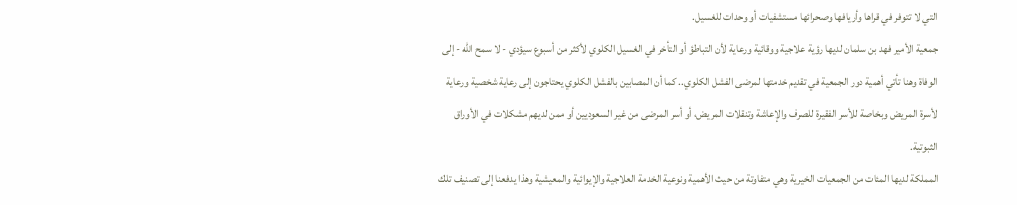التي لا تتوفر في قراها وأريافها وصحرائها مستشفيات أو وحدات للغسيل.
جمعية الأمير فهد بن سلمان لديها رؤية علاجية ووقائية ورعاية لأن التباطؤ أو التأخر في الغسيل الكلوي لأكثر من أسبوع سيؤدي - لا سمح الله - إلى الوفاة وهنا تأتي أهمية دور الجمعية في تقديم خدمتها لمرضى الفشل الكلوي.. كما أن المصابين بالفشل الكلوي يحتاجون إلى رعاية شخصية ورعاية لأسرة المريض وبخاصة للأسر الفقيرة للصرف والإعاشة وتنقلات المريض، أو أسر المرضى من غير السعوديين أو ممن لديهم مشكلات في الأوراق الثبوتية.
المملكة لديها المئات من الجمعيات الخيرية وهي متفاوتة من حيث الأهمية ونوعية الخدمة العلاجية والإيوائية والمعيشية وهذا يدفعنا إلى تصنيف تلك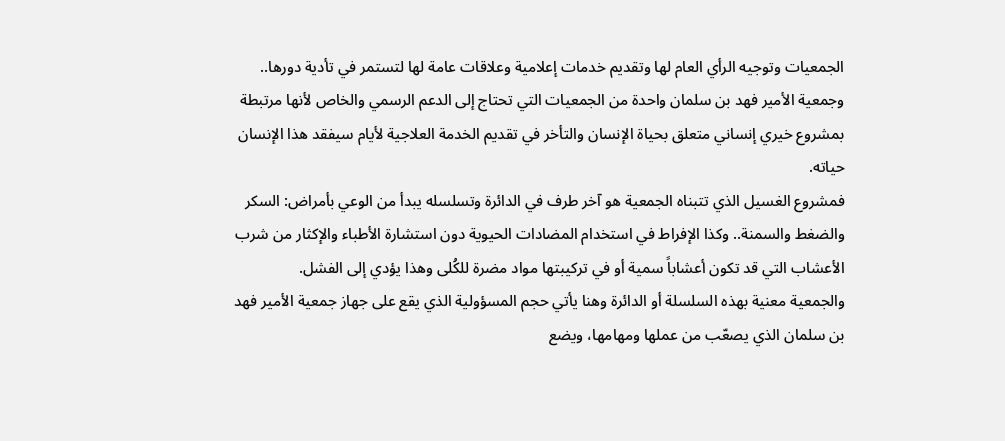الجمعيات وتوجيه الرأي العام لها وتقديم خدمات إعلامية وعلاقات عامة لها لتستمر في تأدية دورها.. وجمعية الأمير فهد بن سلمان واحدة من الجمعيات التي تحتاج إلى الدعم الرسمي والخاص لأنها مرتبطة بمشروع خيري إنساني متعلق بحياة الإنسان والتأخر في تقديم الخدمة العلاجية لأيام سيفقد هذا الإنسان حياته.
فمشروع الغسيل الذي تتبناه الجمعية هو آخر طرف في الدائرة وتسلسله يبدأ من الوعي بأمراض: السكر والضغط والسمنة.. وكذا الإفراط في استخدام المضادات الحيوية دون استشارة الأطباء والإكثار من شرب الأعشاب التي قد تكون أعشاباً سمية أو في تركيبتها مواد مضرة للكُلى وهذا يؤدي إلى الفشل.
والجمعية معنية بهذه السلسلة أو الدائرة وهنا يأتي حجم المسؤولية الذي يقع على جهاز جمعية الأمير فهد بن سلمان الذي يصعّب من عملها ومهامها، ويضع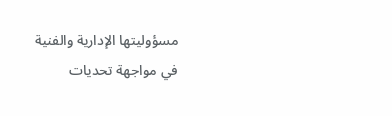مسؤوليتها الإدارية والفنية في مواجهة تحديات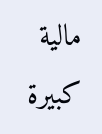مالية كبيرة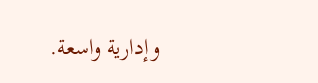وإدارية واسعة.